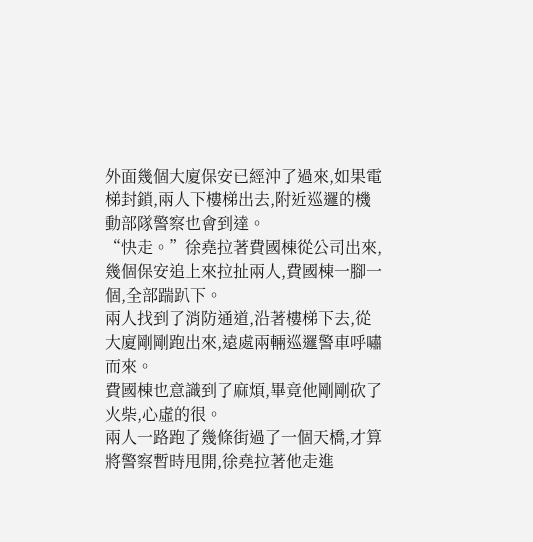外面幾個大廈保安已經沖了過來,如果電梯封鎖,兩人下樓梯出去,附近巡邏的機動部隊警察也會到達。
“快走。”徐堯拉著費國棟從公司出來,幾個保安追上來拉扯兩人,費國棟一腳一個,全部踹趴下。
兩人找到了消防通道,沿著樓梯下去,從大廈剛剛跑出來,遠處兩輛巡邏警車呼嘯而來。
費國棟也意識到了麻煩,畢竟他剛剛砍了火柴,心虛的很。
兩人一路跑了幾條街過了一個天橋,才算將警察暫時甩開,徐堯拉著他走進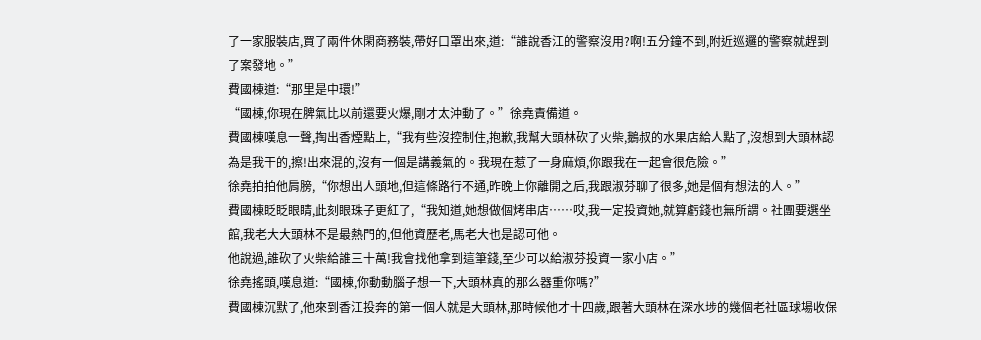了一家服裝店,買了兩件休閑商務裝,帶好口罩出來,道:“誰說香江的警察沒用?啊!五分鐘不到,附近巡邏的警察就趕到了案發地。”
費國棟道:“那里是中環!”
“國棟,你現在脾氣比以前還要火爆,剛才太沖動了。”徐堯責備道。
費國棟嘆息一聲,掏出香煙點上,“我有些沒控制住,抱歉,我幫大頭林砍了火柴,鵝叔的水果店給人點了,沒想到大頭林認為是我干的,擦!出來混的,沒有一個是講義氣的。我現在惹了一身麻煩,你跟我在一起會很危險。”
徐堯拍拍他肩膀,“你想出人頭地,但這條路行不通,昨晚上你離開之后,我跟淑芬聊了很多,她是個有想法的人。”
費國棟眨眨眼睛,此刻眼珠子更紅了,“我知道,她想做個烤串店……哎,我一定投資她,就算虧錢也無所謂。社團要選坐館,我老大大頭林不是最熱門的,但他資歷老,馬老大也是認可他。
他說過,誰砍了火柴給誰三十萬!我會找他拿到這筆錢,至少可以給淑芬投資一家小店。”
徐堯搖頭,嘆息道:“國棟,你動動腦子想一下,大頭林真的那么器重你嗎?”
費國棟沉默了,他來到香江投奔的第一個人就是大頭林,那時候他才十四歲,跟著大頭林在深水埗的幾個老社區球場收保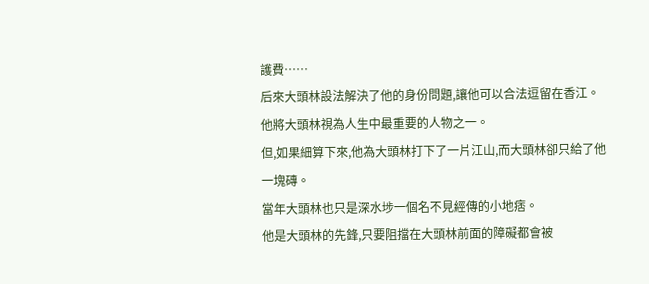護費……
后來大頭林設法解決了他的身份問題,讓他可以合法逗留在香江。
他將大頭林視為人生中最重要的人物之一。
但,如果細算下來,他為大頭林打下了一片江山,而大頭林卻只給了他一塊磚。
當年大頭林也只是深水埗一個名不見經傳的小地痞。
他是大頭林的先鋒,只要阻擋在大頭林前面的障礙都會被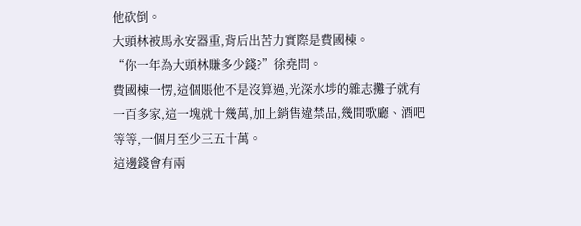他砍倒。
大頭林被馬永安器重,背后出苦力實際是費國棟。
“你一年為大頭林賺多少錢?”徐堯問。
費國棟一愣,這個賬他不是沒算過,光深水埗的雜志攤子就有一百多家,這一塊就十幾萬,加上銷售違禁品,幾間歌廳、酒吧等等,一個月至少三五十萬。
這邊錢會有兩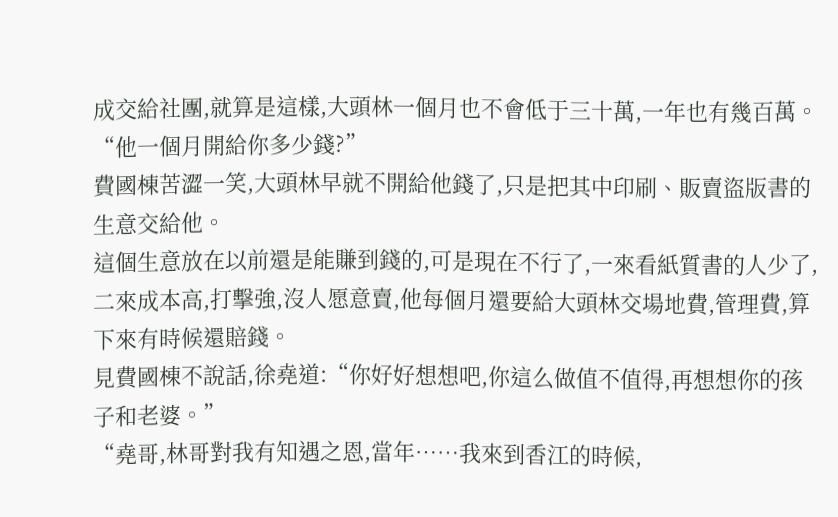成交給社團,就算是這樣,大頭林一個月也不會低于三十萬,一年也有幾百萬。
“他一個月開給你多少錢?”
費國棟苦澀一笑,大頭林早就不開給他錢了,只是把其中印刷、販賣盜版書的生意交給他。
這個生意放在以前還是能賺到錢的,可是現在不行了,一來看紙質書的人少了,二來成本高,打擊強,沒人愿意賣,他每個月還要給大頭林交場地費,管理費,算下來有時候還賠錢。
見費國棟不說話,徐堯道:“你好好想想吧,你這么做值不值得,再想想你的孩子和老婆。”
“堯哥,林哥對我有知遇之恩,當年……我來到香江的時候,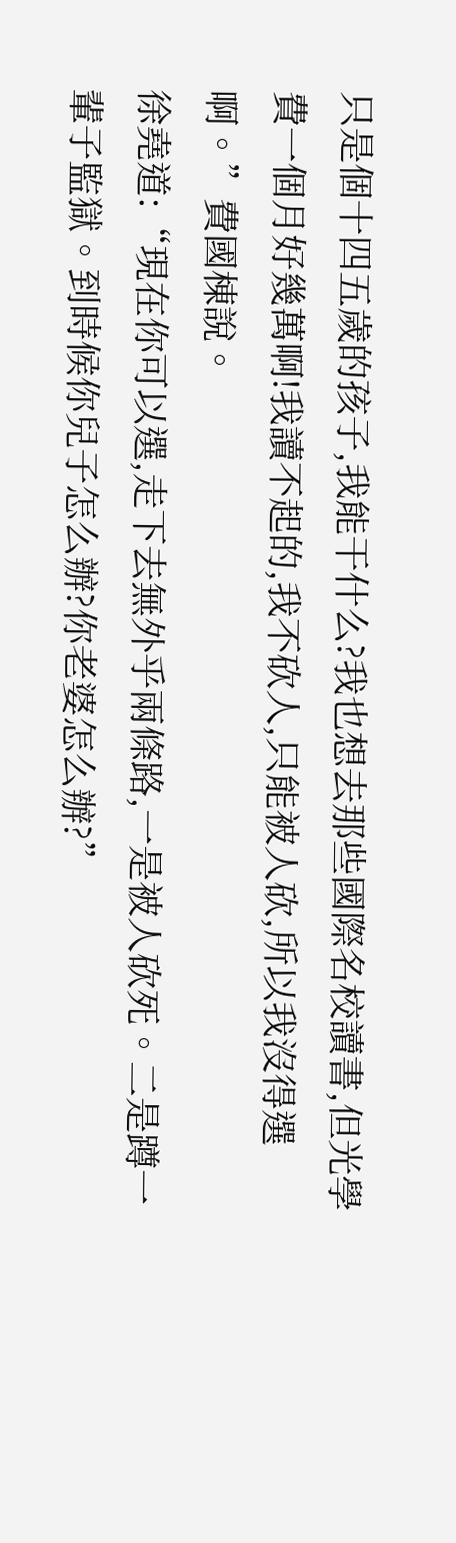只是個十四五歲的孩子,我能干什么?我也想去那些國際名校讀書,但光學費一個月好幾萬啊!我讀不起的,我不砍人,只能被人砍,所以我沒得選啊。”費國棟說。
徐堯道:“現在你可以選,走下去無外乎兩條路,一是被人砍死。二是蹲一輩子監獄。到時候你兒子怎么辦?你老婆怎么辦?”